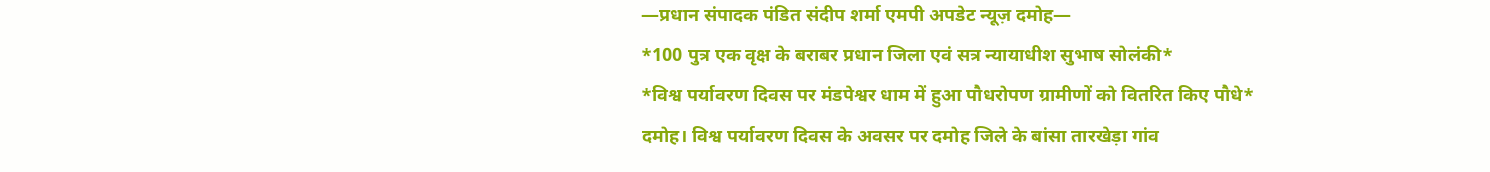—प्रधान संपादक पंडित संदीप शर्मा एमपी अपडेट न्यूज़ दमोह—
*100 पुत्र एक वृक्ष के बराबर प्रधान जिला एवं सत्र न्यायाधीश सुभाष सोलंकी*
*विश्व पर्यावरण दिवस पर मंडपेश्वर धाम में हुआ पौधरोपण ग्रामीणों को वितरित किए पौधे*
दमोह। विश्व पर्यावरण दिवस के अवसर पर दमोह जिले के बांसा तारखेड़ा गांव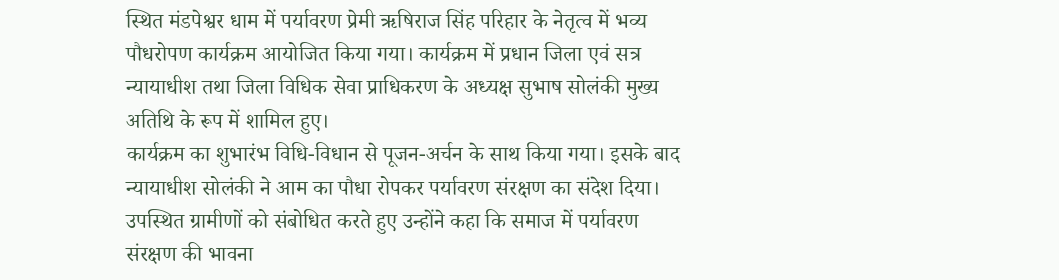स्थित मंडपेश्वर धाम में पर्यावरण प्रेमी ऋषिराज सिंह परिहार के नेतृत्व में भव्य पौधरोपण कार्यक्रम आयोजित किया गया। कार्यक्रम में प्रधान जिला एवं सत्र न्यायाधीश तथा जिला विधिक सेवा प्राधिकरण के अध्यक्ष सुभाष सोलंकी मुख्य अतिथि के रूप में शामिल हुए।
कार्यक्रम का शुभारंभ विधि-विधान से पूजन-अर्चन के साथ किया गया। इसके बाद न्यायाधीश सोलंकी ने आम का पौधा रोपकर पर्यावरण संरक्षण का संदेश दिया। उपस्थित ग्रामीणों को संबोधित करते हुए उन्होंने कहा कि समाज में पर्यावरण संरक्षण की भावना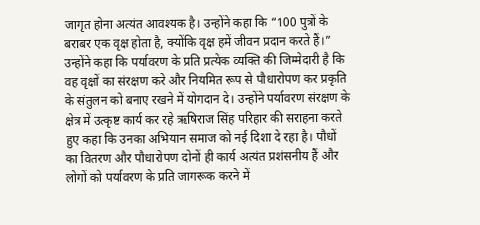जागृत होना अत्यंत आवश्यक है। उन्होंने कहा कि “100 पुत्रों के बराबर एक वृक्ष होता है, क्योंकि वृक्ष हमें जीवन प्रदान करते हैं।”
उन्होंने कहा कि पर्यावरण के प्रति प्रत्येक व्यक्ति की जिम्मेदारी है कि वह वृक्षों का संरक्षण करे और नियमित रूप से पौधारोपण कर प्रकृति के संतुलन को बनाए रखने में योगदान दे। उन्होंने पर्यावरण संरक्षण के क्षेत्र में उत्कृष्ट कार्य कर रहे ऋषिराज सिंह परिहार की सराहना करते हुए कहा कि उनका अभियान समाज को नई दिशा दे रहा है। पौधों का वितरण और पौधारोपण दोनों ही कार्य अत्यंत प्रशंसनीय हैं और लोगों को पर्यावरण के प्रति जागरूक करने में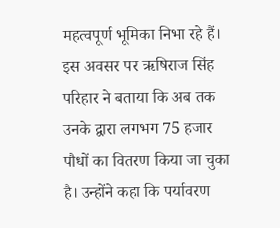महत्वपूर्ण भूमिका निभा रहे हैं।
इस अवसर पर ऋषिराज सिंह परिहार ने बताया कि अब तक उनके द्वारा लगभग 75 हजार पौधों का वितरण किया जा चुका है। उन्होंने कहा कि पर्यावरण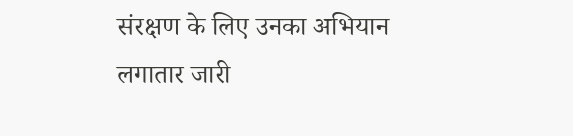संरक्षण के लिए उनका अभियान लगातार जारी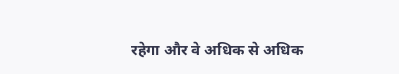रहेगा और वे अधिक से अधिक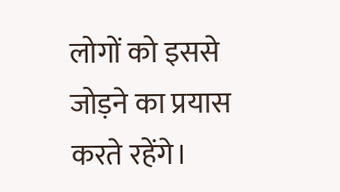लोगों को इससे जोड़ने का प्रयास करते रहेंगे।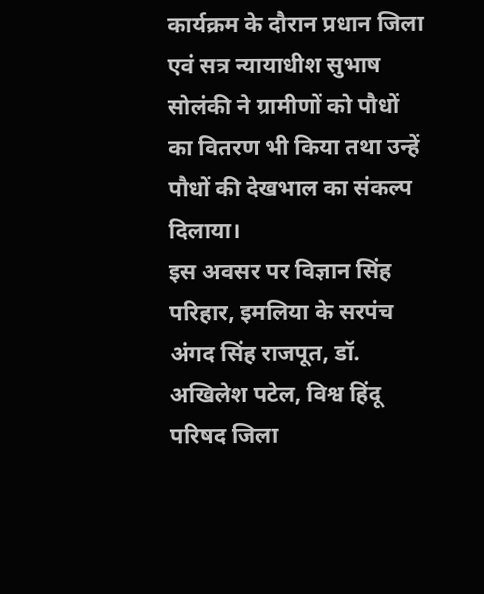कार्यक्रम के दौरान प्रधान जिला एवं सत्र न्यायाधीश सुभाष सोलंकी ने ग्रामीणों को पौधों का वितरण भी किया तथा उन्हें पौधों की देखभाल का संकल्प दिलाया।
इस अवसर पर विज्ञान सिंह परिहार, इमलिया के सरपंच अंगद सिंह राजपूत, डॉ. अखिलेश पटेल, विश्व हिंदू परिषद जिला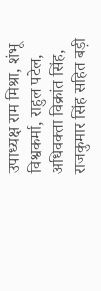उपाध्यक्ष राम मिश्रा, शंभू विश्वकर्मा, राहुल पटेल, अधिवक्ता विक्रांत सिंह, राजकुमार सिंह सहित बड़ी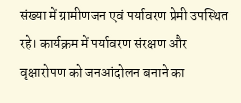संख्या में ग्रामीणजन एवं पर्यावरण प्रेमी उपस्थित रहे। कार्यक्रम में पर्यावरण संरक्षण और वृक्षारोपण को जनआंदोलन बनाने का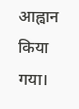आह्वान किया गया।